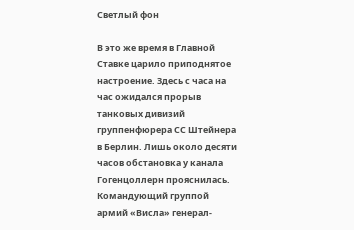Светлый фон

В это же время в Главной Ставке царило приподнятое настроение. Здесь с часа на час ожидался прорыв танковых дивизий группенфюрера СС Штейнера в Берлин. Лишь около десяти часов обстановка у канала Гогенцоллерн прояснилась. Командующий группой армий «Висла» генерал-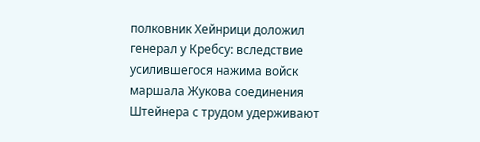полковник Хейнрици доложил генерал у Кребсу: вследствие усилившегося нажима войск маршала Жукова соединения Штейнера с трудом удерживают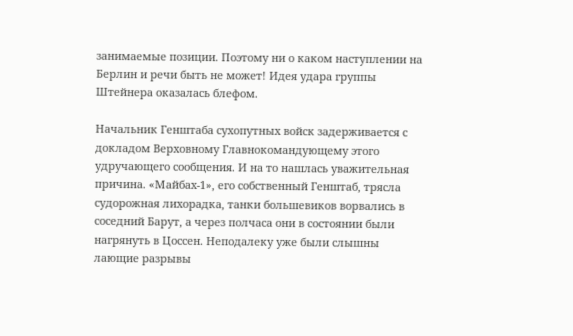занимаемые позиции. Поэтому ни о каком наступлении на Берлин и речи быть не может! Идея удара группы Штейнера оказалась блефом.

Начальник Генштаба сухопутных войск задерживается с докладом Верховному Главнокомандующему этого удручающего сообщения. И на то нашлась уважительная причина. «Майбах-1», его собственный Генштаб, трясла судорожная лихорадка, танки большевиков ворвались в соседний Барут, а через полчаса они в состоянии были нагрянуть в Цоссен. Неподалеку уже были слышны лающие разрывы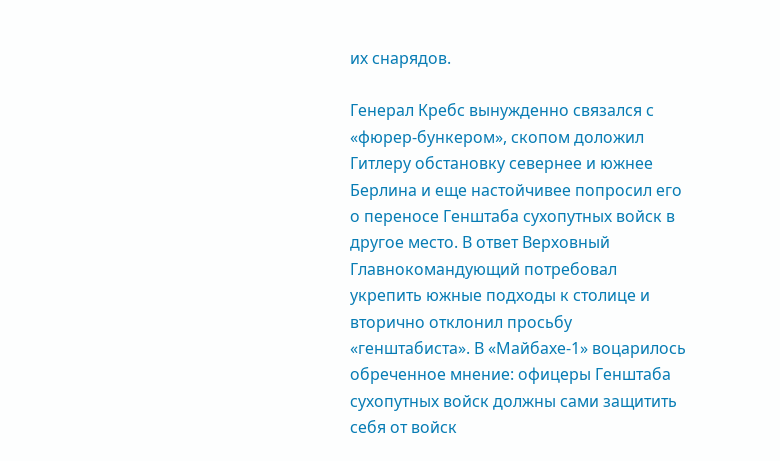их снарядов.

Генерал Кребс вынужденно связался с «фюрер-бункером», скопом доложил Гитлеру обстановку севернее и южнее Берлина и еще настойчивее попросил его о переносе Генштаба сухопутных войск в другое место. В ответ Верховный Главнокомандующий потребовал укрепить южные подходы к столице и вторично отклонил просьбу «генштабиста». В «Майбахе-1» воцарилось обреченное мнение: офицеры Генштаба сухопутных войск должны сами защитить себя от войск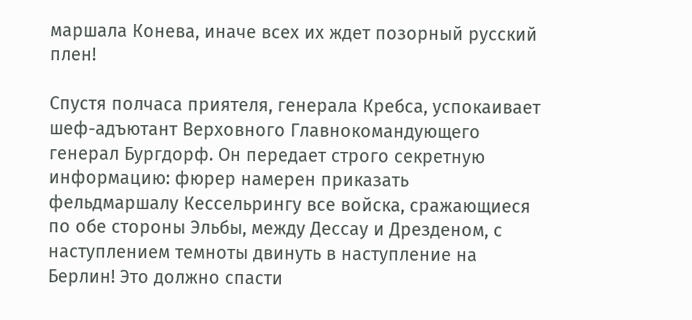маршала Конева, иначе всех их ждет позорный русский плен!

Спустя полчаса приятеля, генерала Кребса, успокаивает шеф-адъютант Верховного Главнокомандующего генерал Бургдорф. Он передает строго секретную информацию: фюрер намерен приказать фельдмаршалу Кессельрингу все войска, сражающиеся по обе стороны Эльбы, между Дессау и Дрезденом, с наступлением темноты двинуть в наступление на Берлин! Это должно спасти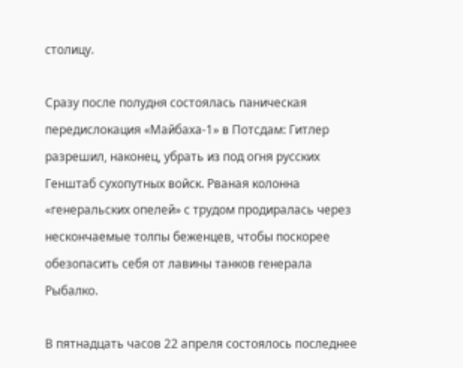столицу.

Сразу после полудня состоялась паническая передислокация «Майбаха-1» в Потсдам: Гитлер разрешил, наконец, убрать из под огня русских Генштаб сухопутных войск. Рваная колонна «генеральских опелей» с трудом продиралась через нескончаемые толпы беженцев, чтобы поскорее обезопасить себя от лавины танков генерала Рыбалко.

В пятнадцать часов 22 апреля состоялось последнее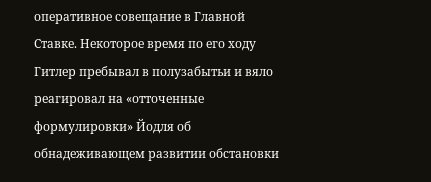оперативное совещание в Главной Ставке. Некоторое время по его ходу Гитлер пребывал в полузабытьи и вяло реагировал на «отточенные формулировки» Йодля об обнадеживающем развитии обстановки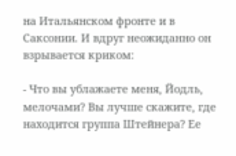на Итальянском фронте и в Саксонии. И вдруг неожиданно он взрывается криком:

- Что вы ублажаете меня, Йодль, мелочами? Вы лучше скажите, где находится группа Штейнера? Ее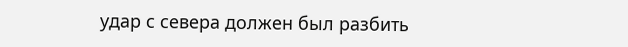удар с севера должен был разбить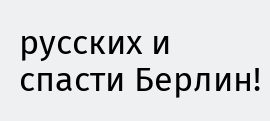русских и спасти Берлин!